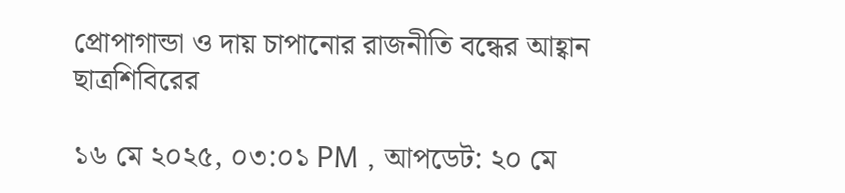প্রোপাগান্ডা ও দায় চাপানোর রাজনীতি বন্ধের আহ্বান ছাত্রশিবিরের

১৬ মে ২০২৫, ০৩:০১ PM , আপডেট: ২০ মে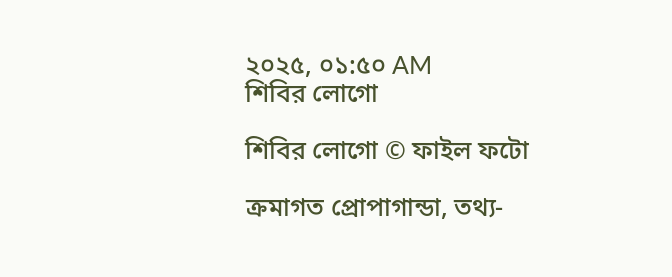২০২৫, ০১:৫০ AM
শিবির লোগো

শিবির লোগো © ফাইল ফটো

ক্রমাগত প্রোপাগান্ডা, তথ্য-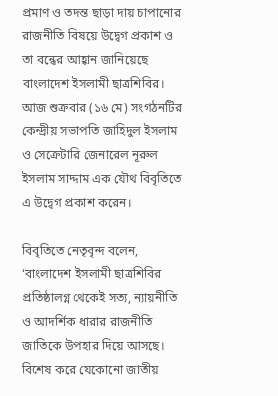প্রমাণ ও তদন্ত ছাড়া দায় চাপানোর রাজনীতি বিষয়ে উদ্বেগ প্রকাশ ও তা বন্ধের আহ্বান জানিয়েছে বাংলাদেশ ইসলামী ছাত্রশিবির। আজ শুক্রবার (১৬ মে) সংগঠনটির কেন্দ্রীয় সভাপতি জাহিদুল ইসলাম ও সেক্রেটারি জেনারেল নূরুল ইসলাম সাদ্দাম এক যৌথ বিবৃতিতে এ উদ্বেগ প্রকাশ করেন।

বিবৃতিতে নেতৃবৃন্দ বলেন, ‘বাংলাদেশ ইসলামী ছাত্রশিবির প্রতিষ্ঠালগ্ন থেকেই সত্য, ন্যায়নীতি ও আদর্শিক ধারার রাজনীতি জাতিকে উপহার দিয়ে আসছে। বিশেষ করে যেকোনো জাতীয়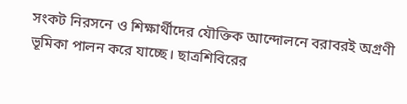সংকট নিরসনে ও শিক্ষার্থীদের যৌক্তিক আন্দোলনে বরাবরই অগ্রণী ভূমিকা পালন করে যাচ্ছে। ছাত্রশিবিরের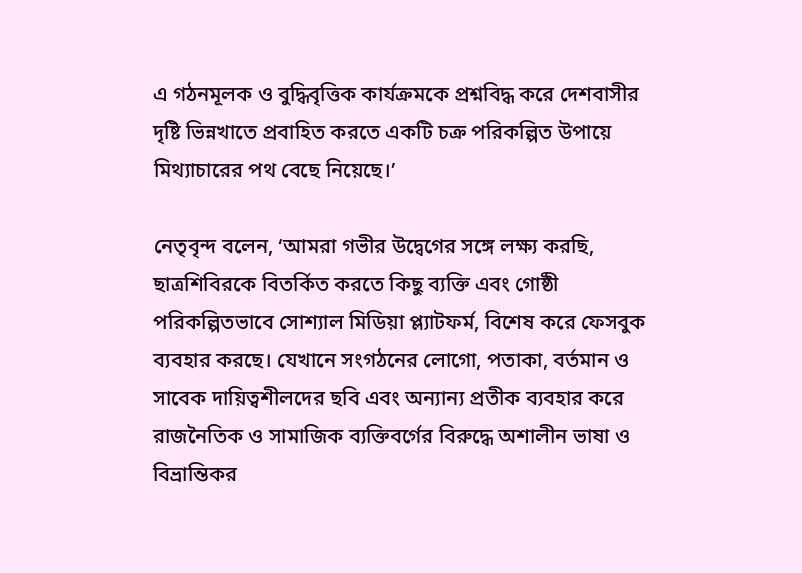এ গঠনমূলক ও বুদ্ধিবৃত্তিক কার্যক্রমকে প্রশ্নবিদ্ধ করে দেশবাসীর দৃষ্টি ভিন্নখাতে প্রবাহিত করতে একটি চক্র পরিকল্পিত উপায়ে মিথ্যাচারের পথ বেছে নিয়েছে।’

নেতৃবৃন্দ বলেন, ‘আমরা গভীর উদ্বেগের সঙ্গে লক্ষ্য করছি, ছাত্রশিবিরকে বিতর্কিত করতে কিছু ব্যক্তি এবং গোষ্ঠী পরিকল্পিতভাবে সোশ্যাল মিডিয়া প্ল্যাটফর্ম, বিশেষ করে ফেসবুক ব্যবহার করছে। যেখানে সংগঠনের লোগো, পতাকা, বর্তমান ও সাবেক দায়িত্বশীলদের ছবি এবং অন্যান্য প্রতীক ব্যবহার করে রাজনৈতিক ও সামাজিক ব্যক্তিবর্গের বিরুদ্ধে অশালীন ভাষা ও বিভ্রান্তিকর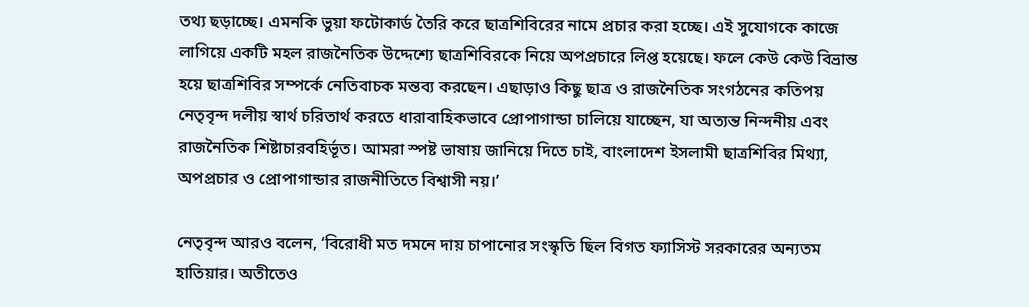তথ্য ছড়াচ্ছে। এমনকি ভুয়া ফটোকার্ড তৈরি করে ছাত্রশিবিরের নামে প্রচার করা হচ্ছে। এই সুযোগকে কাজে লাগিয়ে একটি মহল রাজনৈতিক উদ্দেশ্যে ছাত্রশিবিরকে নিয়ে অপপ্রচারে লিপ্ত হয়েছে। ফলে কেউ কেউ বিভ্রান্ত হয়ে ছাত্রশিবির সম্পর্কে নেতিবাচক মন্তব্য করছেন। এছাড়াও কিছু ছাত্র ও রাজনৈতিক সংগঠনের কতিপয় নেতৃবৃন্দ দলীয় স্বার্থ চরিতার্থ করতে ধারাবাহিকভাবে প্রোপাগান্ডা চালিয়ে যাচ্ছেন, যা অত্যন্ত নিন্দনীয় এবং রাজনৈতিক শিষ্টাচারবহির্ভূত। আমরা স্পষ্ট ভাষায় জানিয়ে দিতে চাই, বাংলাদেশ ইসলামী ছাত্রশিবির মিথ্যা, অপপ্রচার ও প্রোপাগান্ডার রাজনীতিতে বিশ্বাসী নয়।’

নেতৃবৃন্দ আরও বলেন, ‘বিরোধী মত দমনে দায় চাপানোর সংস্কৃতি ছিল বিগত ফ্যাসিস্ট সরকারের অন্যতম হাতিয়ার। অতীতেও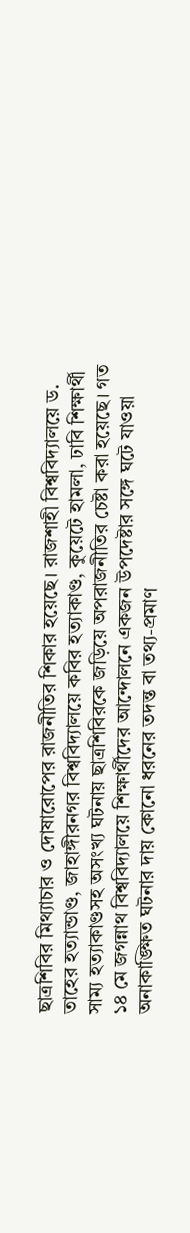ছাত্রশিবির মিথ্যাচার ও দোষারোপের রাজনীতির শিকার হয়েছে। রাজশাহী বিশ্ববিদ্যালয়ে ড. তাহের হত্যান্ডাণ্ড, জাহাঙ্গীরনগর বিশ্ববিদ্যালয়ে কবির হত্যাকাণ্ড, কুয়েটে হামলা, ঢাবি শিক্ষার্থী সাম্য হত্যাকাণ্ডসহ অসংখ্য ঘটনায় ছাত্রশিবিরকে জড়িয়ে অপরাজনীতির চেষ্টা করা হয়েছে। গত ১৪ মে জগন্নাথ বিশ্ববিদ্যালয়ে শিক্ষার্থীদের আন্দোলনে একজন উপদেষ্টার সঙ্গে ঘটে যাওয়া অনাকাঙ্ক্ষিত ঘটনার দায় কোনো ধরনের তদন্ত বা তথ্য-প্রমাণ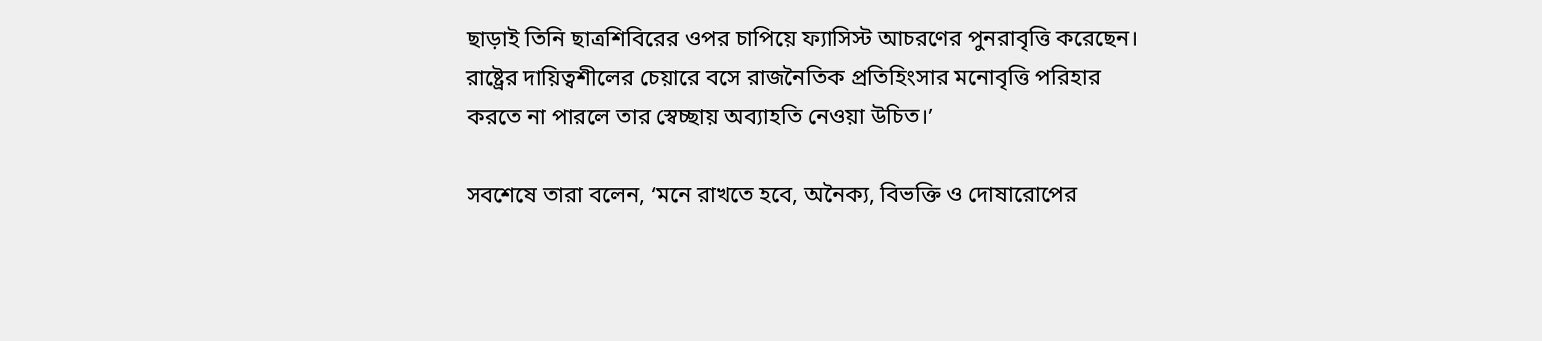ছাড়াই তিনি ছাত্রশিবিরের ওপর চাপিয়ে ফ্যাসিস্ট আচরণের পুনরাবৃত্তি করেছেন। রাষ্ট্রের দায়িত্বশীলের চেয়ারে বসে রাজনৈতিক প্রতিহিংসার মনোবৃত্তি পরিহার করতে না পারলে তার স্বেচ্ছায় অব্যাহতি নেওয়া উচিত।’

সবশেষে তারা বলেন, ‘মনে রাখতে হবে, অনৈক্য, বিভক্তি ও দোষারোপের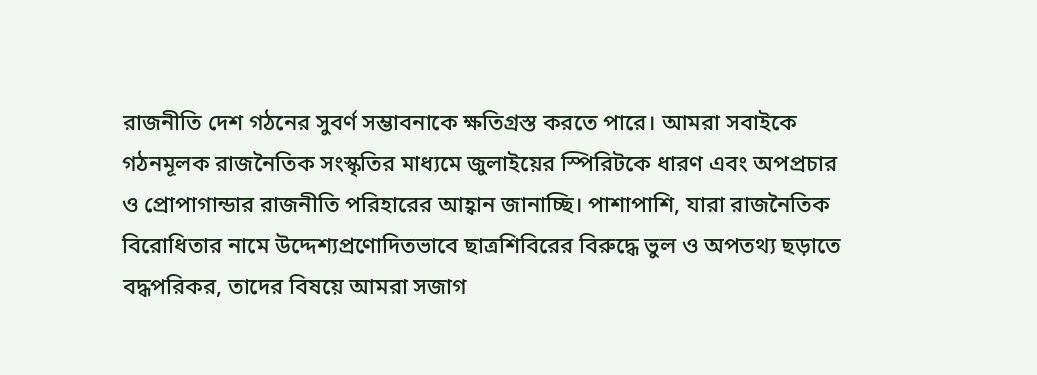রাজনীতি দেশ গঠনের সুবর্ণ সম্ভাবনাকে ক্ষতিগ্রস্ত করতে পারে। আমরা সবাইকে গঠনমূলক রাজনৈতিক সংস্কৃতির মাধ্যমে জুলাইয়ের স্পিরিটকে ধারণ এবং অপপ্রচার ও প্রোপাগান্ডার রাজনীতি পরিহারের আহ্বান জানাচ্ছি। পাশাপাশি, যারা রাজনৈতিক বিরোধিতার নামে উদ্দেশ্যপ্রণোদিতভাবে ছাত্রশিবিরের বিরুদ্ধে ভুল ও অপতথ্য ছড়াতে বদ্ধপরিকর, তাদের বিষয়ে আমরা সজাগ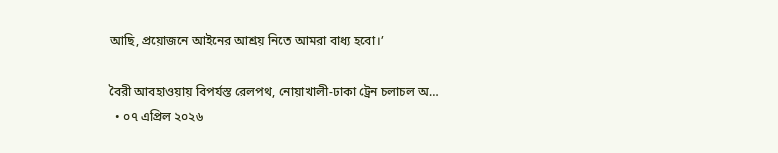আছি, প্রয়োজনে আইনের আশ্রয় নিতে আমরা বাধ্য হবো।’

বৈরী আবহাওয়ায় বিপর্যস্ত রেলপথ, নোয়াখালী-ঢাকা ট্রেন চলাচল অ…
  • ০৭ এপ্রিল ২০২৬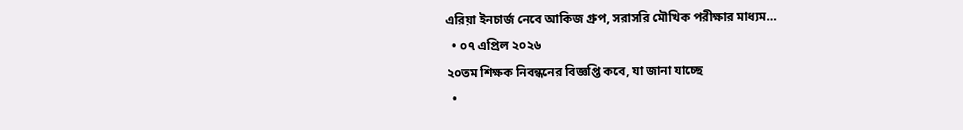এরিয়া ইনচার্জ নেবে আকিজ গ্রুপ, সরাসরি মৌখিক পরীক্ষার মাধ্যম…
  • ০৭ এপ্রিল ২০২৬
২০তম শিক্ষক নিবন্ধনের বিজ্ঞপ্তি কবে, যা জানা যাচ্ছে
  •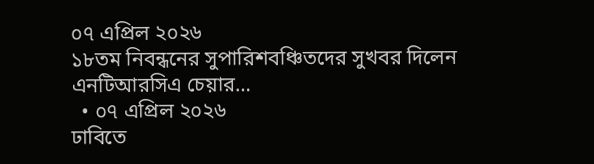০৭ এপ্রিল ২০২৬
১৮তম নিবন্ধনের সুপারিশবঞ্চিতদের সুখবর দিলেন এনটিআরসিএ চেয়ার…
  • ০৭ এপ্রিল ২০২৬
ঢাবিতে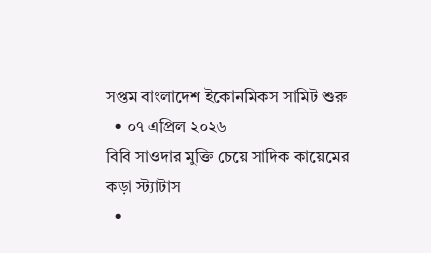সপ্তম বাংলাদেশ ইকোনমিকস সামিট শুরু
  • ০৭ এপ্রিল ২০২৬
বিবি সাওদার মুক্তি চেয়ে সাদিক কায়েমের কড়া স্ট্যাটাস
  •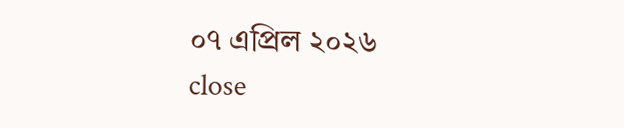০৭ এপ্রিল ২০২৬
close